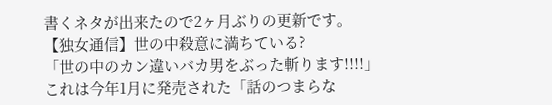書くネタが出来たので2ヶ月ぶりの更新です。
【独女通信】世の中殺意に満ちている?
「世の中のカン違いバカ男をぶった斬ります!!!!」
これは今年1月に発売された「話のつまらな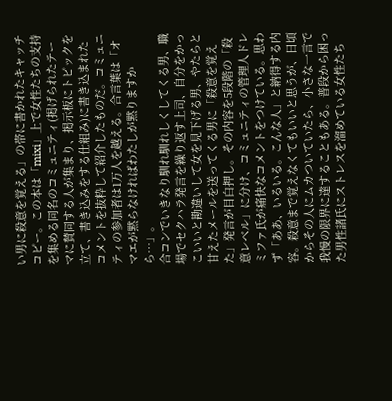い男に殺意を覚える」の帯に書かれたキャッチコピー。この本は「mixi」上で女性たちの支持を集める同名のコミュニティ(掲げられたテーマに賛同する人が集まり、掲示板にトピックを立て、書き込みをする仕組み)に書き込まれたコメントを抜粋して紹介したものだ。コミュニティの参加者は1万人を越える。合言葉は「オマエが黙らなければわたしが黙りますから…」。
合コンでいきなり馴れ馴れしくしてくる男、職場でセクハラ発言を繰り返す上司、自分をかっこいいと勘違いして女を見下げる男、やたらと甘えたメールを送ってくる男に「殺意を覚えた」発言が目白押し。その内容を5段階の「殺意レベル」に分け、コミュニティの管理人ドレミファ氏が痛快なコメントをつけている。思わず「ああ、いるいる。こんな人」と納得する内容。殺意まで覚えなくてもいいと思うが、日頃からその人にムカついていたら、小さな一言で我慢の限界に達することもある。普段から困った男性諸氏にストレスを溜めている女性たち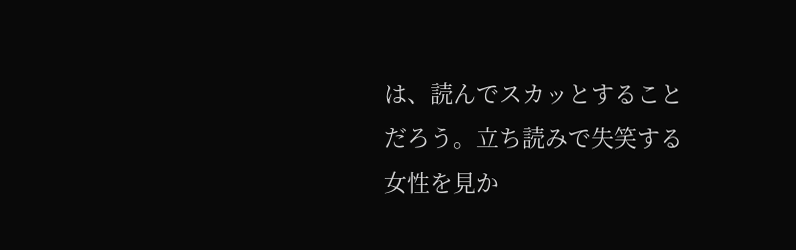は、読んでスカッとすることだろう。立ち読みで失笑する女性を見か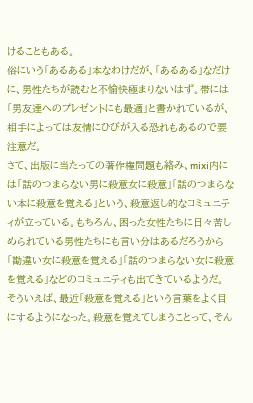けることもある。
俗にいう「あるある」本なわけだが、「あるある」なだけに、男性たちが読むと不愉快極まりないはず。帯には「男友達へのプレゼントにも最適」と書かれているが、相手によっては友情にひびが入る恐れもあるので要注意だ。
さて、出版に当たっての著作権問題も絡み、mixi内には「話のつまらない男に殺意女に殺意」「話のつまらない本に殺意を覚える」という、殺意返し的なコミュニティが立っている。もちろん、困った女性たちに日々苦しめられている男性たちにも言い分はあるだろうから「勘違い女に殺意を覚える」「話のつまらない女に殺意を覚える」などのコミュニティも出てきているようだ。
そういえば、最近「殺意を覚える」という言葉をよく目にするようになった。殺意を覚えてしまうことって、そん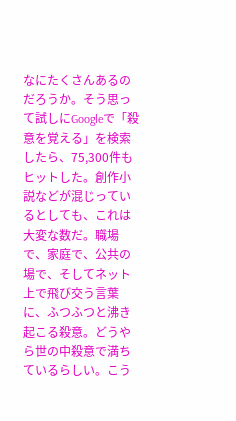なにたくさんあるのだろうか。そう思って試しにGoogleで「殺意を覚える」を検索したら、75,300件もヒットした。創作小説などが混じっているとしても、これは大変な数だ。職場で、家庭で、公共の場で、そしてネット上で飛び交う言葉に、ふつふつと沸き起こる殺意。どうやら世の中殺意で満ちているらしい。こう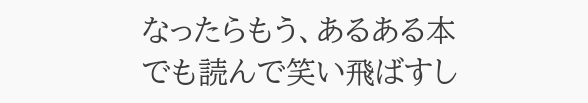なったらもう、あるある本でも読んで笑い飛ばすし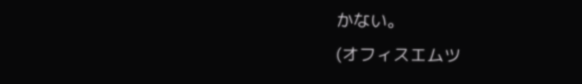かない。
(オフィスエムツ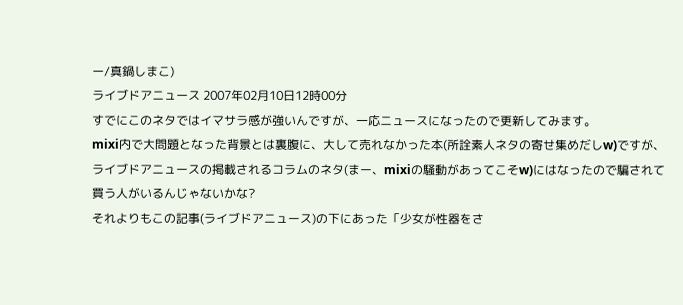ー/真鍋しまこ)
ライブドアニュース 2007年02月10日12時00分
すでにこのネタではイマサラ感が強いんですが、一応ニュースになったので更新してみます。
mixi内で大問題となった背景とは裏腹に、大して売れなかった本(所詮素人ネタの寄せ集めだしw)ですが、ライブドアニュースの掲載されるコラムのネタ(まー、mixiの騒動があってこそw)にはなったので騙されて買う人がいるんじゃないかな?
それよりもこの記事(ライブドアニュース)の下にあった「少女が性器をさ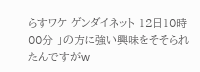らすワケ ゲンダイネット 12日10時00分 」の方に強い興味をそそられたんですがw